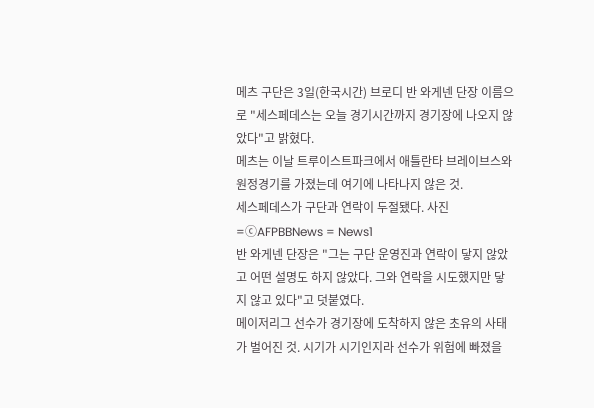메츠 구단은 3일(한국시간) 브로디 반 와게넨 단장 이름으로 "세스페데스는 오늘 경기시간까지 경기장에 나오지 않았다"고 밝혔다.
메츠는 이날 트루이스트파크에서 애틀란타 브레이브스와 원정경기를 가졌는데 여기에 나타나지 않은 것.
세스페데스가 구단과 연락이 두절됐다. 사진=ⓒAFPBBNews = News1
반 와게넨 단장은 "그는 구단 운영진과 연락이 닿지 않았고 어떤 설명도 하지 않았다. 그와 연락을 시도했지만 닿지 않고 있다"고 덧붙였다.
메이저리그 선수가 경기장에 도착하지 않은 초유의 사태가 벌어진 것. 시기가 시기인지라 선수가 위험에 빠졌을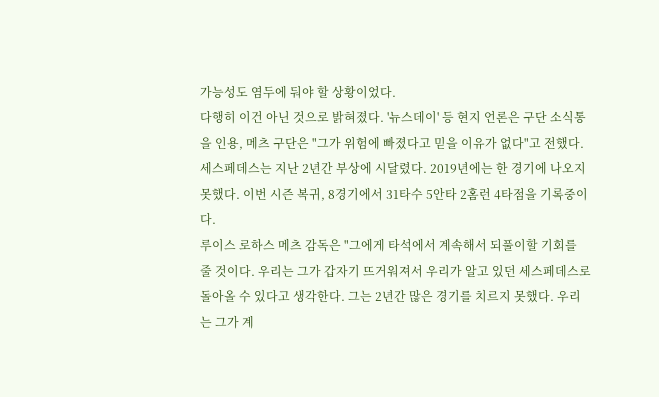가능성도 염두에 둬야 할 상황이었다.
다행히 이건 아닌 것으로 밝혀졌다. '뉴스데이' 등 현지 언론은 구단 소식통을 인용, 메츠 구단은 "그가 위험에 빠졌다고 믿을 이유가 없다"고 전했다.
세스페데스는 지난 2년간 부상에 시달렸다. 2019년에는 한 경기에 나오지 못했다. 이번 시즌 복귀, 8경기에서 31타수 5안타 2홈런 4타점을 기록중이다.
루이스 로하스 메츠 감독은 "그에게 타석에서 계속해서 되풀이할 기회를 줄 것이다. 우리는 그가 갑자기 뜨거워져서 우리가 알고 있던 세스페데스로 돌아올 수 있다고 생각한다. 그는 2년간 많은 경기를 치르지 못했다. 우리는 그가 계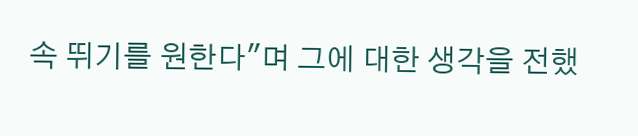속 뛰기를 원한다"며 그에 대한 생각을 전했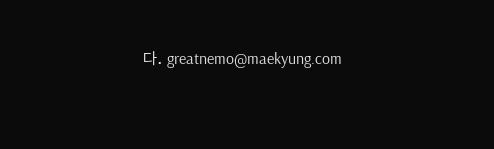다. greatnemo@maekyung.com